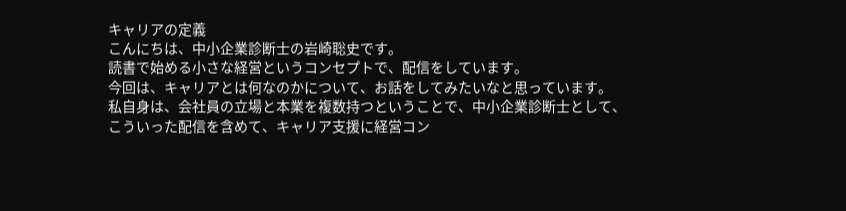キャリアの定義
こんにちは、中小企業診断士の岩崎聡史です。
読書で始める小さな経営というコンセプトで、配信をしています。
今回は、キャリアとは何なのかについて、お話をしてみたいなと思っています。
私自身は、会社員の立場と本業を複数持つということで、中小企業診断士として、
こういった配信を含めて、キャリア支援に経営コン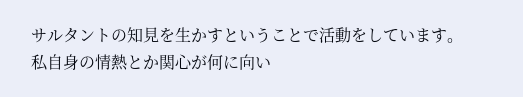サルタントの知見を生かすということで活動をしています。
私自身の情熱とか関心が何に向い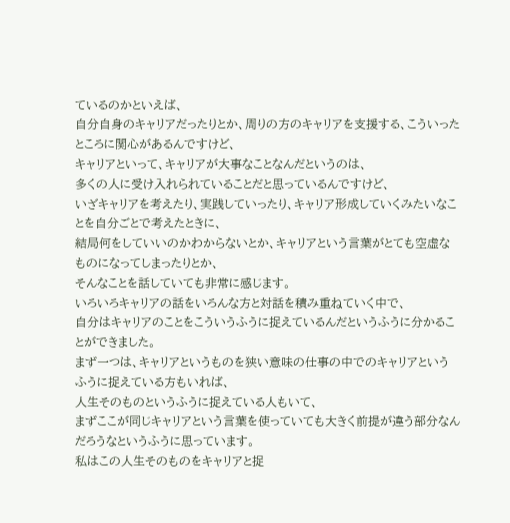ているのかといえば、
自分自身のキャリアだったりとか、周りの方のキャリアを支援する、こういったところに関心があるんですけど、
キャリアといって、キャリアが大事なことなんだというのは、
多くの人に受け入れられていることだと思っているんですけど、
いざキャリアを考えたり、実践していったり、キャリア形成していくみたいなことを自分ごとで考えたときに、
結局何をしていいのかわからないとか、キャリアという言葉がとても空虚なものになってしまったりとか、
そんなことを話していても非常に感じます。
いろいろキャリアの話をいろんな方と対話を積み重ねていく中で、
自分はキャリアのことをこういうふうに捉えているんだというふうに分かることができました。
まず一つは、キャリアというものを狭い意味の仕事の中でのキャリアというふうに捉えている方もいれば、
人生そのものというふうに捉えている人もいて、
まずここが同じキャリアという言葉を使っていても大きく前提が違う部分なんだろうなというふうに思っています。
私はこの人生そのものをキャリアと捉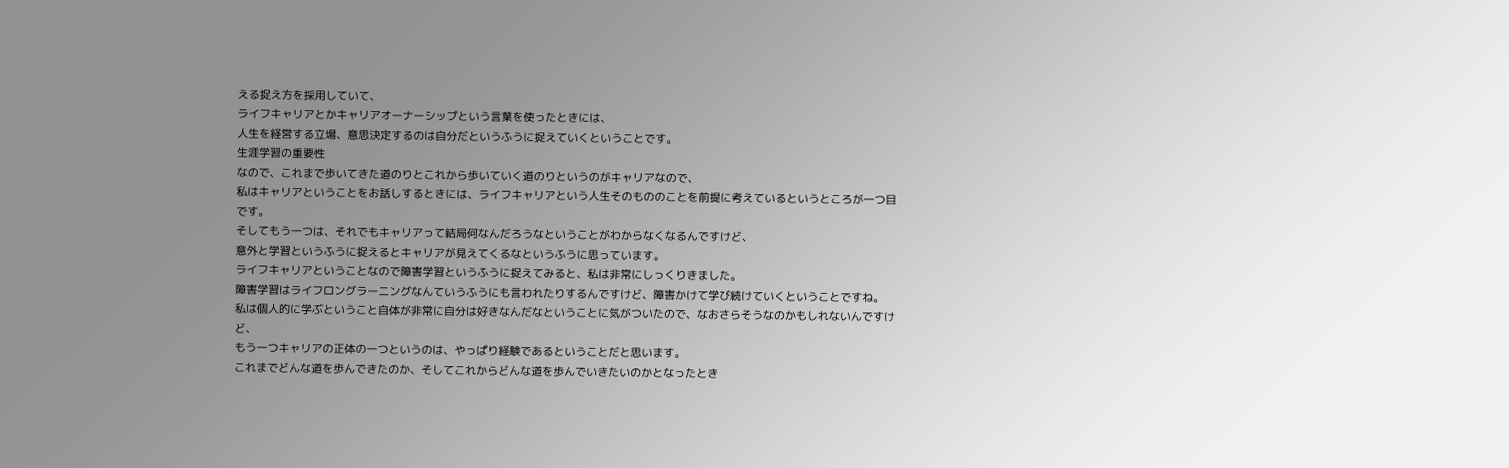える捉え方を採用していて、
ライフキャリアとかキャリアオーナーシップという言葉を使ったときには、
人生を経営する立場、意思決定するのは自分だというふうに捉えていくということです。
生涯学習の重要性
なので、これまで歩いてきた道のりとこれから歩いていく道のりというのがキャリアなので、
私はキャリアということをお話しするときには、ライフキャリアという人生そのもののことを前提に考えているというところが一つ目です。
そしてもう一つは、それでもキャリアって結局何なんだろうなということがわからなくなるんですけど、
意外と学習というふうに捉えるとキャリアが見えてくるなというふうに思っています。
ライフキャリアということなので障害学習というふうに捉えてみると、私は非常にしっくりきました。
障害学習はライフロングラーニングなんていうふうにも言われたりするんですけど、障害かけて学び続けていくということですね。
私は個人的に学ぶということ自体が非常に自分は好きなんだなということに気がついたので、なおさらそうなのかもしれないんですけど、
もう一つキャリアの正体の一つというのは、やっぱり経験であるということだと思います。
これまでどんな道を歩んできたのか、そしてこれからどんな道を歩んでいきたいのかとなったとき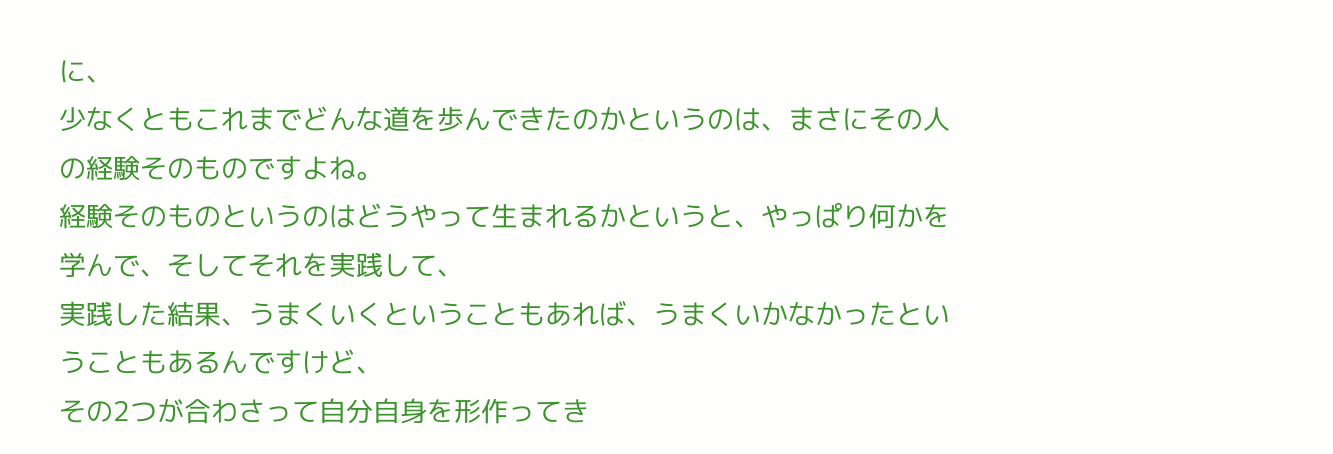に、
少なくともこれまでどんな道を歩んできたのかというのは、まさにその人の経験そのものですよね。
経験そのものというのはどうやって生まれるかというと、やっぱり何かを学んで、そしてそれを実践して、
実践した結果、うまくいくということもあれば、うまくいかなかったということもあるんですけど、
その2つが合わさって自分自身を形作ってき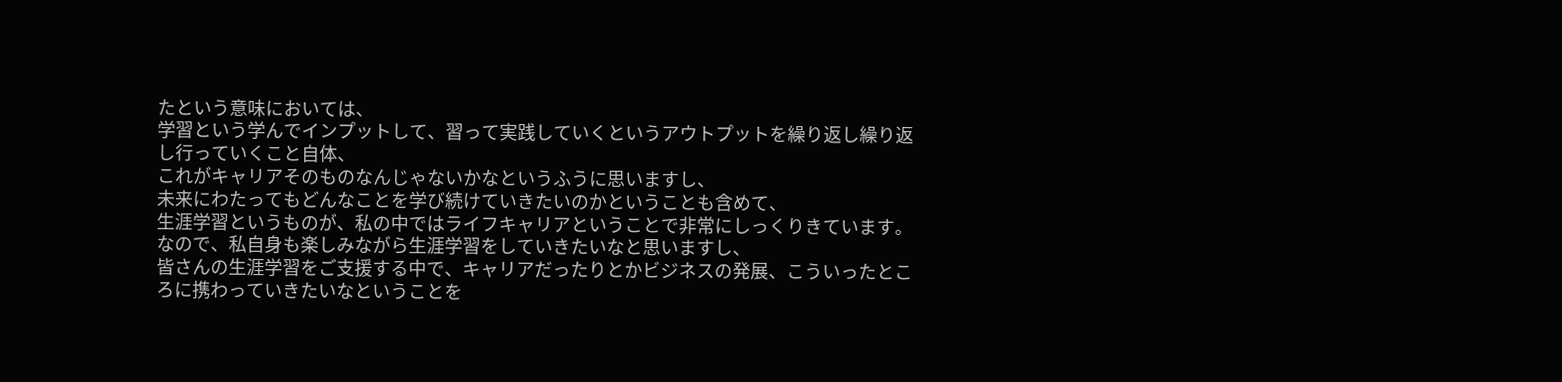たという意味においては、
学習という学んでインプットして、習って実践していくというアウトプットを繰り返し繰り返し行っていくこと自体、
これがキャリアそのものなんじゃないかなというふうに思いますし、
未来にわたってもどんなことを学び続けていきたいのかということも含めて、
生涯学習というものが、私の中ではライフキャリアということで非常にしっくりきています。
なので、私自身も楽しみながら生涯学習をしていきたいなと思いますし、
皆さんの生涯学習をご支援する中で、キャリアだったりとかビジネスの発展、こういったところに携わっていきたいなということを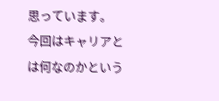思っています。
今回はキャリアとは何なのかという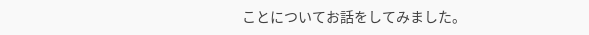ことについてお話をしてみました。